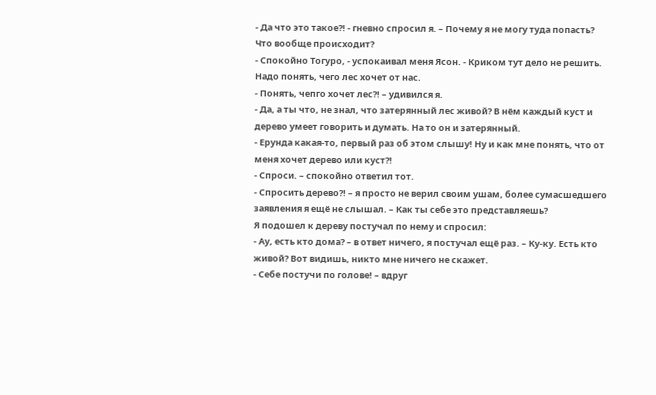- Да что это такое?! - гневно спросил я. – Почему я не могу туда попасть? Что вообще происходит?
- Спокойно Тогуро, - успокаивал меня Ясон. - Криком тут дело не решить. Надо понять, чего лес хочет от нас.
- Понять, чепго хочет лес?! – удивился я.
- Да, а ты что, не знал, что затерянный лес живой? В нём каждый куст и дерево умеет говорить и думать. На то он и затерянный.
- Ерунда какая-то, первый раз об этом слышу! Ну и как мне понять, что от меня хочет дерево или куст?!
- Спроси. – спокойно ответил тот.
- Спросить дерево?! – я просто не верил своим ушам, более сумасшедшего заявления я ещё не слышал. – Как ты себе это представляешь?
Я подошел к дереву постучал по нему и спросил:
- Ау, есть кто дома? – в ответ ничего, я постучал ещё раз. – Ку-ку. Есть кто живой? Вот видишь, никто мне ничего не скажет.
- Себе постучи по голове! – вдруг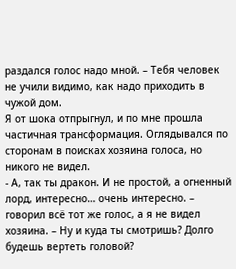раздался голос надо мной. – Тебя человек не учили видимо, как надо приходить в чужой дом.
Я от шока отпрыгнул, и по мне прошла частичная трансформация. Оглядывался по сторонам в поисках хозяина голоса, но никого не видел.
- А, так ты дракон. И не простой, а огненный лорд, интересно… очень интересно. – говорил всё тот же голос, а я не видел хозяина. – Ну и куда ты смотришь? Долго будешь вертеть головой?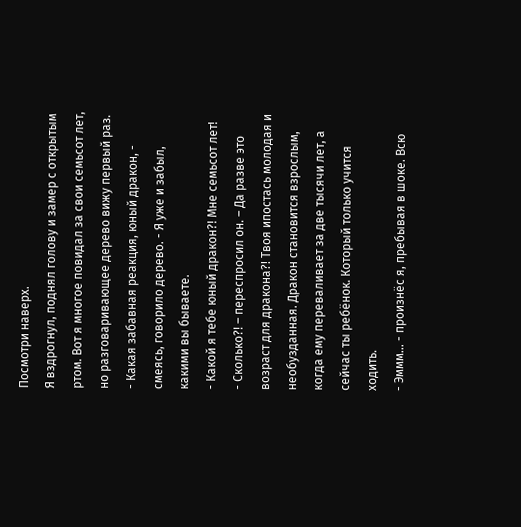Посмотри наверх.
Я вздрогнул, поднял голову и замер с открытым ртом. Вот я многое повидал за свои семьсот лет, но разговаривающее дерево вижу первый раз.
- Какая забавная реакция, юный дракон, - смеясь, говорило дерево. - Я уже и забыл, какими вы бываете.
- Какой я тебе юный дракон?! Мне семьсот лет!
- Сколько?! – переспросил он. – Да разве это возраст для дракона?! Твоя ипостась молодая и необузданная. Дракон становится взрослым, когда ему переваливает за две тысячи лет, а сейчас ты ребёнок. Который только учится ходить.
- Эммм… - произнёс я, пребывая в шоке. Всю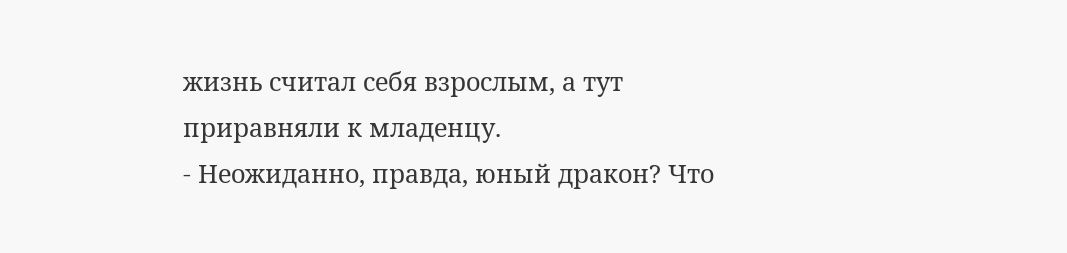жизнь считал себя взрослым, а тут приравняли к младенцу.
- Неожиданно, правда, юный дракон? Что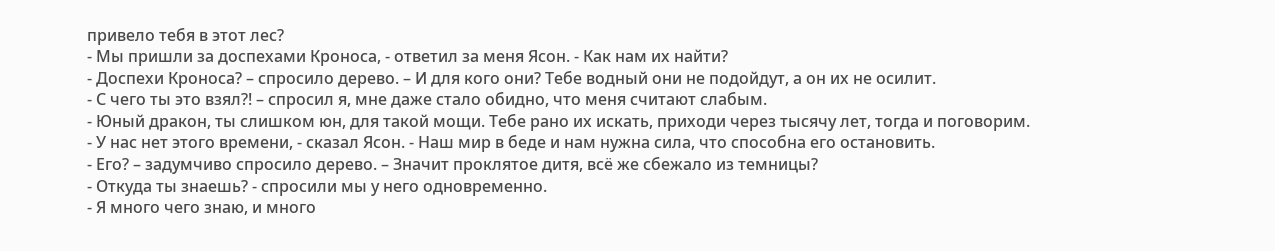привело тебя в этот лес?
- Мы пришли за доспехами Кроноса, - ответил за меня Ясон. - Как нам их найти?
- Доспехи Кроноса? – спросило дерево. – И для кого они? Тебе водный они не подойдут, а он их не осилит.
- С чего ты это взял?! – спросил я, мне даже стало обидно, что меня считают слабым.
- Юный дракон, ты слишком юн, для такой мощи. Тебе рано их искать, приходи через тысячу лет, тогда и поговорим.
- У нас нет этого времени, - сказал Ясон. - Наш мир в беде и нам нужна сила, что способна его остановить.
- Его? – задумчиво спросило дерево. – Значит проклятое дитя, всё же сбежало из темницы?
- Откуда ты знаешь? - спросили мы у него одновременно.
- Я много чего знаю, и много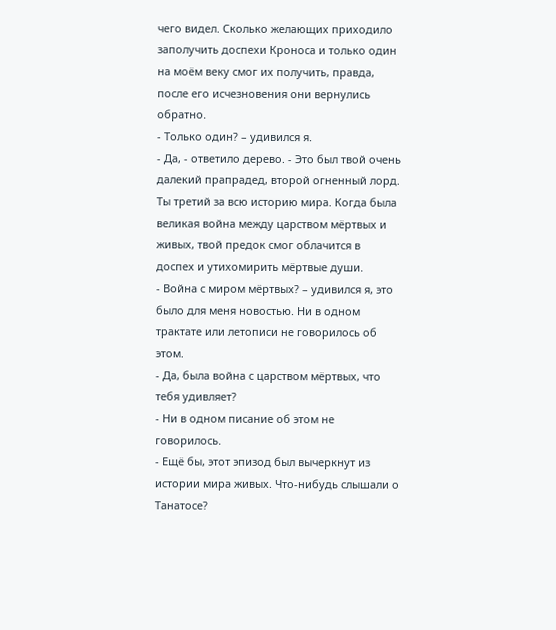чего видел. Сколько желающих приходило заполучить доспехи Кроноса и только один на моём веку смог их получить, правда, после его исчезновения они вернулись обратно.
- Только один? – удивился я.
- Да, - ответило дерево. - Это был твой очень далекий прапрадед, второй огненный лорд. Ты третий за всю историю мира. Когда была великая война между царством мёртвых и живых, твой предок смог облачится в доспех и утихомирить мёртвые души.
- Война с миром мёртвых? – удивился я, это было для меня новостью. Ни в одном трактате или летописи не говорилось об этом.
- Да, была война с царством мёртвых, что тебя удивляет?
- Ни в одном писание об этом не говорилось.
- Ещё бы, этот эпизод был вычеркнут из истории мира живых. Что-нибудь слышали о Танатосе?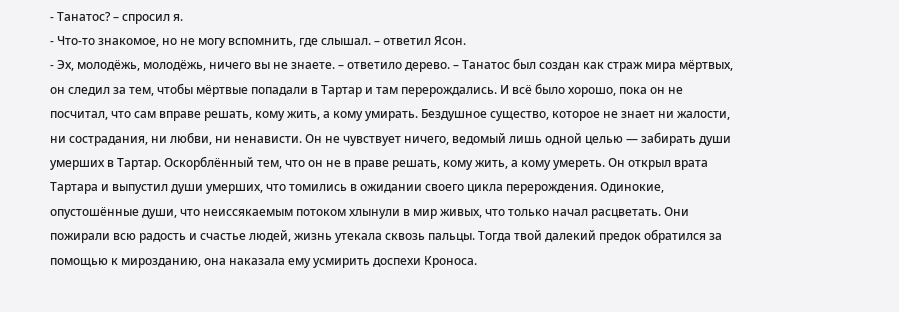- Танатос? – спросил я.
- Что-то знакомое, но не могу вспомнить, где слышал. – ответил Ясон.
- Эх, молодёжь, молодёжь, ничего вы не знаете. – ответило дерево. – Танатос был создан как страж мира мёртвых, он следил за тем, чтобы мёртвые попадали в Тартар и там перерождались. И всё было хорошо, пока он не посчитал, что сам вправе решать, кому жить, а кому умирать. Бездушное существо, которое не знает ни жалости, ни сострадания, ни любви, ни ненависти. Он не чувствует ничего, ведомый лишь одной целью — забирать души умерших в Тартар. Оскорблённый тем, что он не в праве решать, кому жить, а кому умереть. Он открыл врата Тартара и выпустил души умерших, что томились в ожидании своего цикла перерождения. Одинокие, опустошённые души, что неиссякаемым потоком хлынули в мир живых, что только начал расцветать. Они пожирали всю радость и счастье людей, жизнь утекала сквозь пальцы. Тогда твой далекий предок обратился за помощью к мирозданию, она наказала ему усмирить доспехи Кроноса.